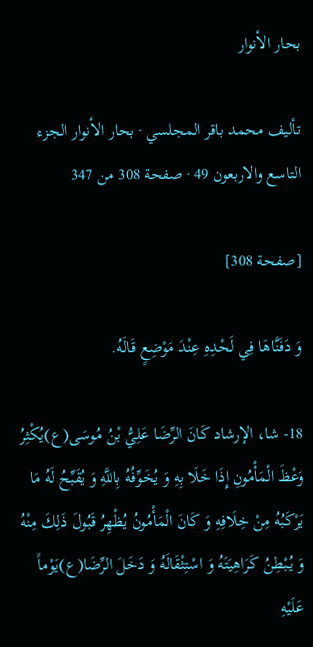بحار الأنوار

تأليف محمد باقر المجلسي · بحار الأنوار الجزء التاسع والاربعون 49 · صفحة 308 من 347

[صفحة 308]

وَ دَفَنَّاهَا فِي لَحْدِهِ عِنْدَ مَوْضِعٍ قَالَهُ.

18- شا، الإرشاد كَانَ الرِّضَا عَلِيُّ بْنُ مُوسَى(ع)يُكْثِرُ وَعْظَ الْمَأْمُونِ إِذَا خَلَا بِهِ وَ يُخَوِّفُهُ بِاللَّهِ وَ يُقَبِّحُ لَهُ مَا يَرْكَبُهُ مِنْ خِلَافِهِ وَ كَانَ الْمَأْمُونُ يُظْهِرُ قَبُولَ ذَلِكَ مِنْهُ وَ يُبْطِنُ كَرَاهِيَتَهُ وَ اسْتِثْقَالَهُ وَ دَخَلَ الرِّضَا(ع)يَوْماً عَلَيْهِ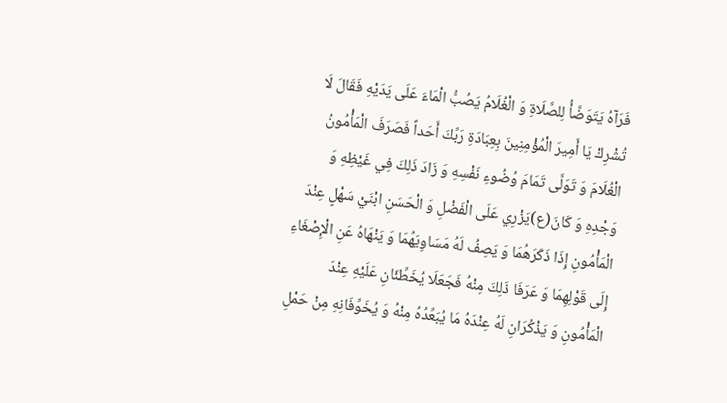فَرَآهُ يَتَوَضَّأُ لِلصَّلَاةِ وَ الْغُلَامُ يَصُبُّ الْمَاءَ عَلَى يَدَيْهِ فَقَالَ لَا تُشْرِكْ يَا أَمِيرَ الْمُؤْمِنِينَ بِعِبَادَةِ رَبِّكَ أَحَداً فَصَرَفَ الْمَأْمُونُ الْغُلَامَ وَ تَوَلَّى تَمَامَ وُضُوءِ نَفْسِهِ وَ زَادَ ذَلِكَ فِي غَيْظِهِ وَ وَجْدِهِ وَ كَانَ(ع)يَزْرِي عَلَى الْفَضْلِ وَ الْحَسَنِ ابْنَيْ سَهْلٍ عِنْدَ الْمَأْمُونِ إِذَا ذَكَرَهُمَا وَ يَصِفُ لَهُ مَسَاوِيَهُمَا وَ يَنْهَاهُ عَنِ الْإِصْغَاءِ إِلَى قَوْلِهِمَا وَ عَرَفَا ذَلِكَ مِنْهُ فَجَعَلَا يُخَطِّئَانِ عَلَيْهِ عِنْدَ الْمَأْمُونِ وَ يَذْكُرَانِ لَهُ عِنْدَهُ مَا يُبَعِّدُهُ مِنْهُ وَ يُخَوِّفَانِهِ مِنْ حَمْلِ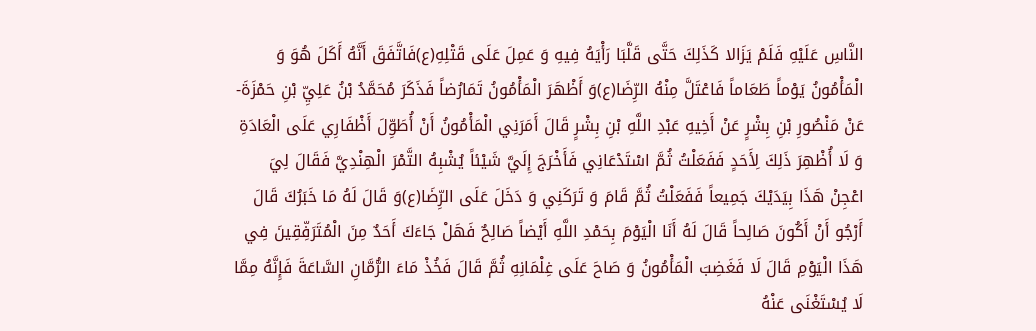النَّاسِ عَلَيْهِ فَلَمْ يَزَالا كَذَلِكَ حَتَّى قَلَّبَا رَأْيَهُ فِيهِ وَ عَمِلَ عَلَى قَتْلِهِ(ع)فَاتَّفَقَ أَنَّهُ أَكَلَ هُوَ وَ الْمَأْمُونُ يَوْماً طَعَاماً فَاعْتَلَّ مِنْهُ الرِّضَا(ع)وَ أَظْهَرَ الْمَأْمُونُ تَمَارُضاً فَذَكَرَ مُحَمَّدُ بْنُ عَلِيِّ بْنِ حَمْزَةَ- عَنْ مَنْصُورِ بْنِ بِشْرٍ عَنْ أَخِيهِ عَبْدِ اللَّهِ بْنِ بِشْرٍ قَالَ أَمَرَنِي الْمَأْمُونُ أَنْ أُطَوِّلَ أَظْفَارِي عَلَى الْعَادَةِ وَ لَا أُظْهِرَ ذَلِكَ لِأَحَدٍ فَفَعَلْتُ ثُمَّ اسْتَدْعَانِي فَأَخْرَجَ إِلَيَّ شَيْئاً يُشْبِهُ التَّمْرَ الْهِنْدِيَّ فَقَالَ لِيَ اعْجِنْ هَذَا بِيَدَيْكَ جَمِيعاً فَفَعَلْتُ ثُمَّ قَامَ وَ تَرَكَنِي وَ دَخَلَ عَلَى الرِّضَا(ع)وَ قَالَ لَهُ مَا خَبَرُكَ قَالَ أَرْجُو أَنْ أَكُونَ صَالِحاً قَالَ لَهُ أَنَا الْيَوْمَ بِحَمْدِ اللَّهِ أَيْضاً صَالِحٌ فَهَلْ جَاءَكَ أَحَدٌ مِنَ الْمُتَرَفِّقِينَ فِي هَذَا الْيَوْمِ قَالَ لَا فَغَضِبَ الْمَأْمُونُ وَ صَاحَ عَلَى غِلْمَانِهِ ثُمَّ قَالَ فَخُذْ مَاءَ الرُّمَّانِ السَّاعَةَ فَإِنَّهُ مِمَّا لَا يُسْتَغْنَى عَنْهُ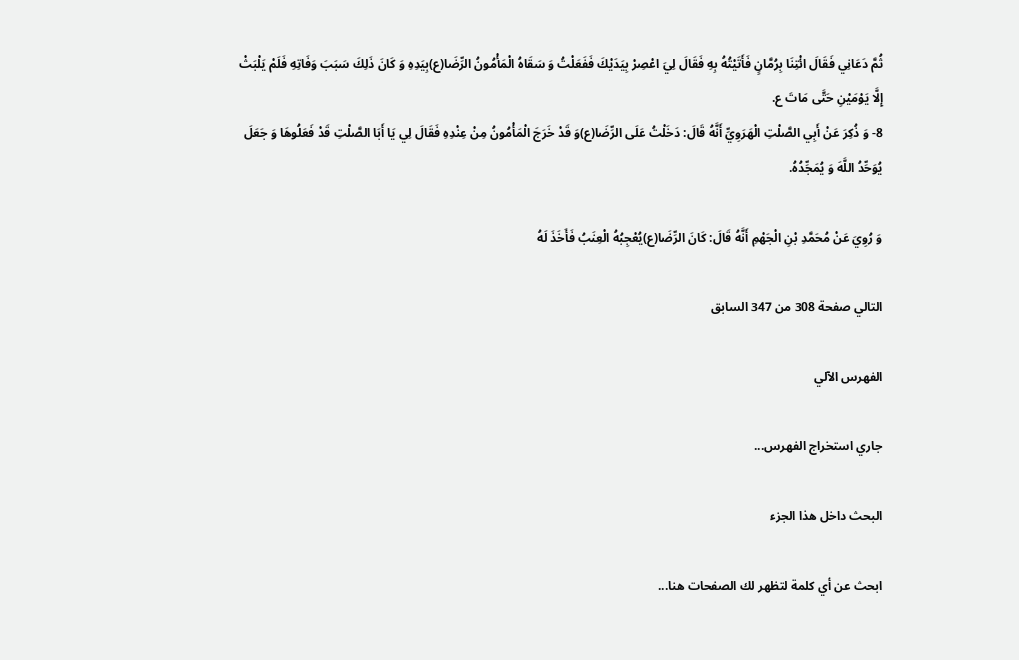ثُمَّ دَعَانِي فَقَالَ ائْتِنَا بِرُمَّانٍ فَأَتَيْتُهُ بِهِ فَقَالَ لِيَ اعْصِرْ بِيَدَيْكَ فَفَعَلْتُ وَ سَقَاهُ الْمَأْمُونُ الرِّضَا(ع)بِيَدِهِ وَ كَانَ ذَلِكَ سَبَبَ وَفَاتِهِ فَلَمْ يَلْبَثْ إِلَّا يَوْمَيْنِ حَتَّى مَاتَ ع.
8- وَ ذُكِرَ عَنْ أَبِي الصَّلْتِ الْهَرَوِيِّ أَنَّهُ قَالَ: دَخَلْتُ عَلَى الرِّضَا(ع)وَ قَدْ خَرَجَ الْمَأْمُونُ مِنْ عِنْدِهِ فَقَالَ لِي يَا أَبَا الصَّلْتِ قَدْ فَعَلُوهَا وَ جَعَلَ يُوَحِّدُ اللَّهَ وَ يُمَجِّدُهُ.

وَ رُوِيَ عَنْ مُحَمَّدِ بْنِ الْجَهْمِ أَنَّهُ قَالَ: كَانَ الرِّضَا(ع)يُعْجِبُهُ الْعِنَبُ فَأَخَذَ لَهُ

التالي صفحة 308 من 347 السابق

الفهرس الآلي

جاري استخراج الفهرس...

البحث داخل هذا الجزء

ابحث عن أي كلمة لتظهر لك الصفحات هنا...